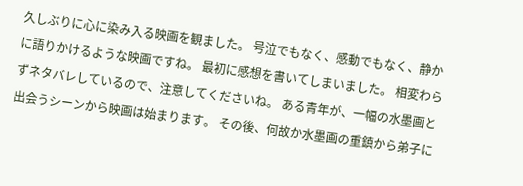久しぶりに心に染み入る映画を観ました。 号泣でもなく、感動でもなく、静かに語りかけるような映画ですね。 最初に感想を書いてしまいました。 相変わらずネタバレしているので、注意してくださいね。 ある青年が、一幅の水墨画と出会うシーンから映画は始まります。 その後、何故か水墨画の重鎮から弟子に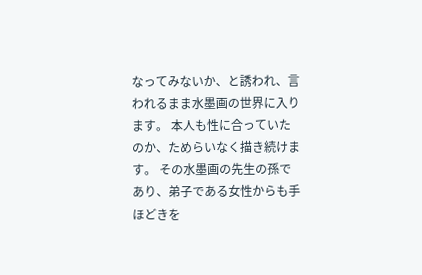なってみないか、と誘われ、言われるまま水墨画の世界に入ります。 本人も性に合っていたのか、ためらいなく描き続けます。 その水墨画の先生の孫であり、弟子である女性からも手ほどきを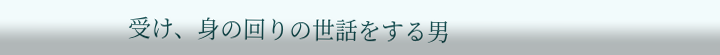受け、身の回りの世話をする男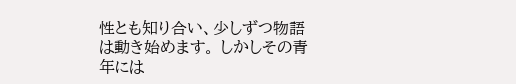性とも知り合い、少しずつ物語は動き始めます。 しかしその青年には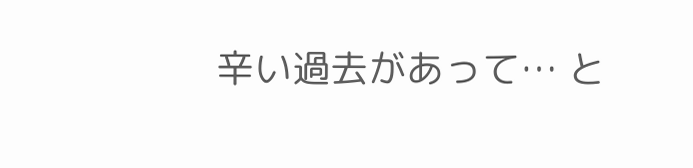辛い過去があって… と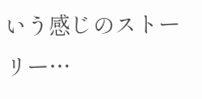いう感じのストーリー…